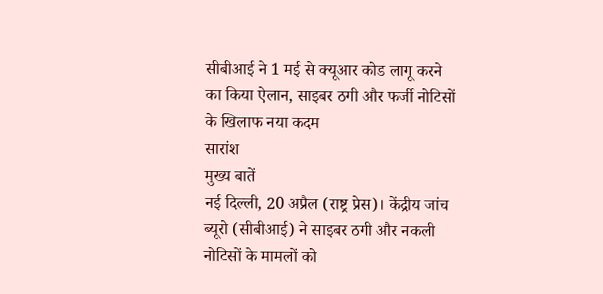सीबीआई ने 1 मई से क्यूआर कोड लागू करने का किया ऐलान, साइबर ठगी और फर्जी नोटिसों के खिलाफ नया कदम
सारांश
मुख्य बातें
नई दिल्ली, 20 अप्रैल (राष्ट्र प्रेस)। केंद्रीय जांच ब्यूरो (सीबीआई) ने साइबर ठगी और नकली नोटिसों के मामलों को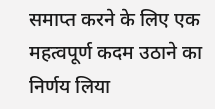समाप्त करने के लिए एक महत्वपूर्ण कदम उठाने का निर्णय लिया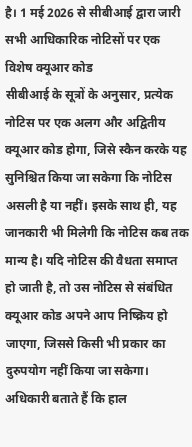है। 1 मई 2026 से सीबीआई द्वारा जारी सभी आधिकारिक नोटिसों पर एक विशेष क्यूआर कोड
सीबीआई के सूत्रों के अनुसार, प्रत्येक नोटिस पर एक अलग और अद्वितीय क्यूआर कोड होगा, जिसे स्कैन करके यह सुनिश्चित किया जा सकेगा कि नोटिस असली है या नहीं। इसके साथ ही, यह जानकारी भी मिलेगी कि नोटिस कब तक मान्य है। यदि नोटिस की वैधता समाप्त हो जाती है, तो उस नोटिस से संबंधित क्यूआर कोड अपने आप निष्क्रिय हो जाएगा, जिससे किसी भी प्रकार का दुरुपयोग नहीं किया जा सकेगा।
अधिकारी बताते हैं कि हाल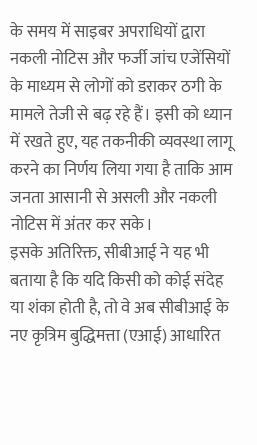के समय में साइबर अपराधियों द्वारा नकली नोटिस और फर्जी जांच एजेंसियों के माध्यम से लोगों को डराकर ठगी के मामले तेजी से बढ़ रहे हैं। इसी को ध्यान में रखते हुए, यह तकनीकी व्यवस्था लागू करने का निर्णय लिया गया है ताकि आम जनता आसानी से असली और नकली नोटिस में अंतर कर सके।
इसके अतिरिक्त, सीबीआई ने यह भी बताया है कि यदि किसी को कोई संदेह या शंका होती है, तो वे अब सीबीआई के नए कृत्रिम बुद्धिमत्ता (एआई) आधारित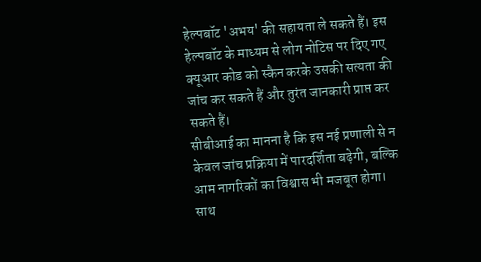हेल्पबॉट 'अभय' की सहायता ले सकते हैं। इस हेल्पबॉट के माध्यम से लोग नोटिस पर दिए गए क्यूआर कोड को स्कैन करके उसकी सत्यता की जांच कर सकते हैं और तुरंत जानकारी प्राप्त कर सकते हैं।
सीबीआई का मानना है कि इस नई प्रणाली से न केवल जांच प्रक्रिया में पारदर्शिता बढ़ेगी, बल्कि आम नागरिकों का विश्वास भी मजबूत होगा। साथ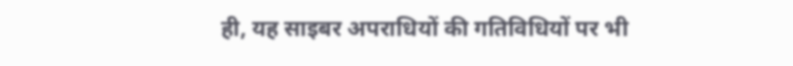ही, यह साइबर अपराधियों की गतिविधियों पर भी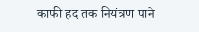काफी हद तक नियंत्रण पाने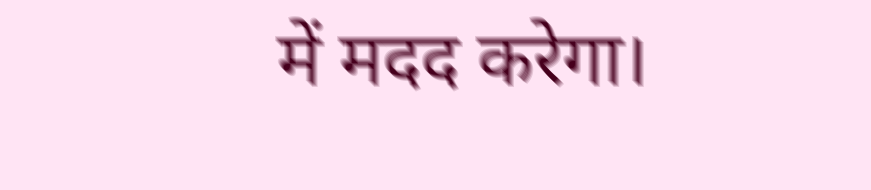में मदद करेगा।